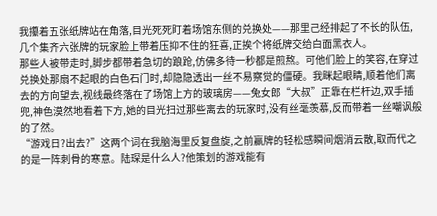我攥着五张纸牌站在角落,目光死死盯着场馆东侧的兑换处——那里己经排起了不长的队伍,几个集齐六张牌的玩家脸上带着压抑不住的狂喜,正挨个将纸牌交给白面黑衣人。
那些人被带走时,脚步都带着急切的踉跄,仿佛多待一秒都是煎熬。可他们脸上的笑容,在穿过兑换处那扇不起眼的白色石门时,却隐隐透出一丝不易察觉的僵硬。我眯起眼睛,顺着他们离去的方向望去,视线最终落在了场馆上方的玻璃房——兔女郎“大叔”正靠在栏杆边,双手插兜,神色漠然地看着下方,她的目光扫过那些离去的玩家时,没有丝毫羡慕,反而带着一丝嘲讽般的了然。
“游戏日?出去?”这两个词在我脑海里反复盘旋,之前赢牌的轻松感瞬间烟消云散,取而代之的是一阵刺骨的寒意。陆琛是什么人?他策划的游戏能有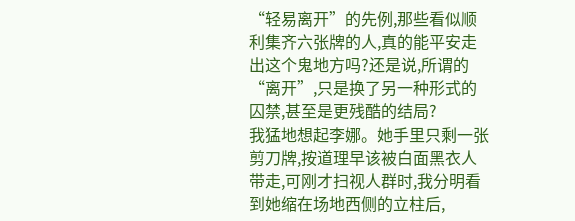“轻易离开”的先例,那些看似顺利集齐六张牌的人,真的能平安走出这个鬼地方吗?还是说,所谓的“离开”,只是换了另一种形式的囚禁,甚至是更残酷的结局?
我猛地想起李娜。她手里只剩一张剪刀牌,按道理早该被白面黑衣人带走,可刚才扫视人群时,我分明看到她缩在场地西侧的立柱后,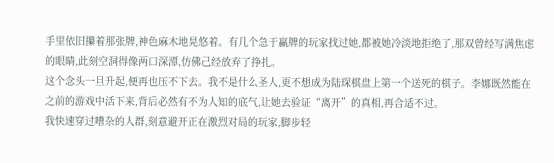手里依旧攥着那张牌,神色麻木地晃悠着。有几个急于赢牌的玩家找过她,都被她冷淡地拒绝了,那双曾经写满焦虑的眼睛,此刻空洞得像两口深潭,仿佛己经放弃了挣扎。
这个念头一旦升起,便再也压不下去。我不是什么圣人,更不想成为陆琛棋盘上第一个送死的棋子。李娜既然能在之前的游戏中活下来,背后必然有不为人知的底气,让她去验证“离开”的真相,再合适不过。
我快速穿过嘈杂的人群,刻意避开正在激烈对局的玩家,脚步轻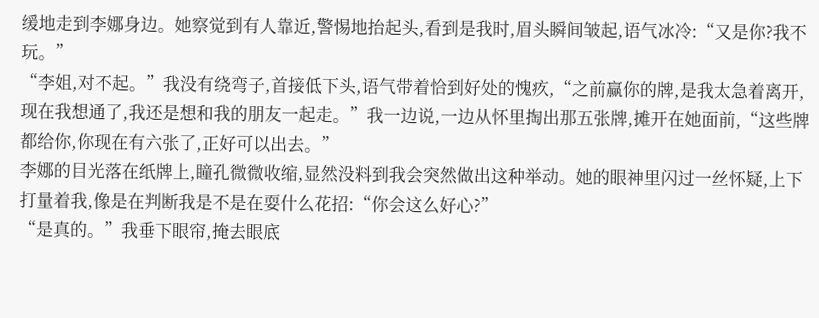缓地走到李娜身边。她察觉到有人靠近,警惕地抬起头,看到是我时,眉头瞬间皱起,语气冰冷:“又是你?我不玩。”
“李姐,对不起。”我没有绕弯子,首接低下头,语气带着恰到好处的愧疚,“之前赢你的牌,是我太急着离开,现在我想通了,我还是想和我的朋友一起走。”我一边说,一边从怀里掏出那五张牌,摊开在她面前,“这些牌都给你,你现在有六张了,正好可以出去。”
李娜的目光落在纸牌上,瞳孔微微收缩,显然没料到我会突然做出这种举动。她的眼神里闪过一丝怀疑,上下打量着我,像是在判断我是不是在耍什么花招:“你会这么好心?”
“是真的。”我垂下眼帘,掩去眼底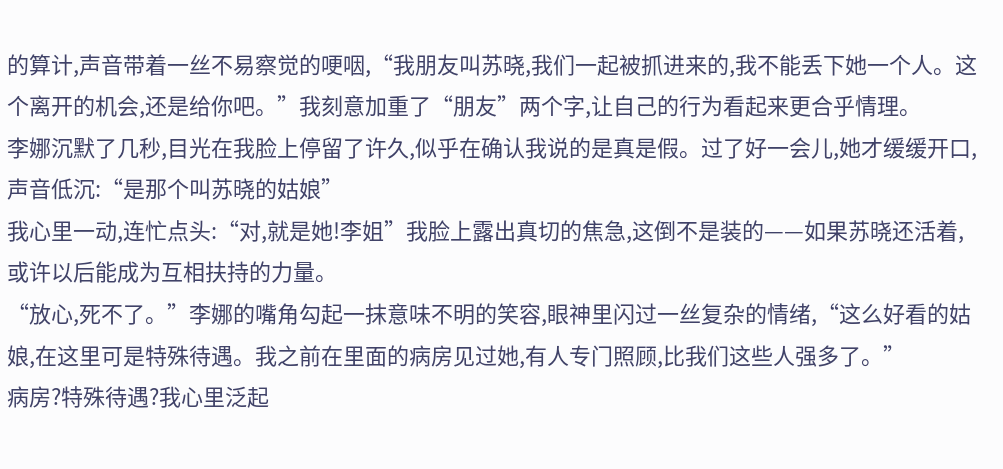的算计,声音带着一丝不易察觉的哽咽,“我朋友叫苏晓,我们一起被抓进来的,我不能丢下她一个人。这个离开的机会,还是给你吧。”我刻意加重了“朋友”两个字,让自己的行为看起来更合乎情理。
李娜沉默了几秒,目光在我脸上停留了许久,似乎在确认我说的是真是假。过了好一会儿,她才缓缓开口,声音低沉:“是那个叫苏晓的姑娘”
我心里一动,连忙点头:“对,就是她!李姐”我脸上露出真切的焦急,这倒不是装的——如果苏晓还活着,或许以后能成为互相扶持的力量。
“放心,死不了。”李娜的嘴角勾起一抹意味不明的笑容,眼神里闪过一丝复杂的情绪,“这么好看的姑娘,在这里可是特殊待遇。我之前在里面的病房见过她,有人专门照顾,比我们这些人强多了。”
病房?特殊待遇?我心里泛起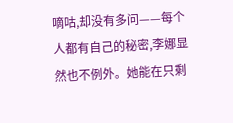嘀咕,却没有多问——每个人都有自己的秘密,李娜显然也不例外。她能在只剩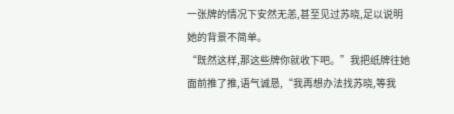一张牌的情况下安然无恙,甚至见过苏晓,足以说明她的背景不简单。
“既然这样,那这些牌你就收下吧。”我把纸牌往她面前推了推,语气诚恳,“我再想办法找苏晓,等我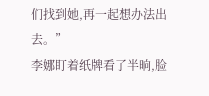们找到她,再一起想办法出去。”
李娜盯着纸牌看了半晌,脸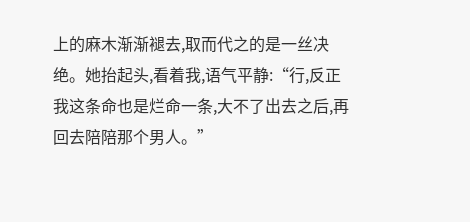上的麻木渐渐褪去,取而代之的是一丝决绝。她抬起头,看着我,语气平静:“行,反正我这条命也是烂命一条,大不了出去之后,再回去陪陪那个男人。”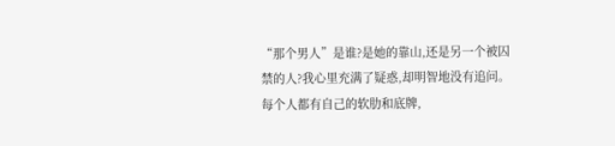“那个男人”是谁?是她的靠山,还是另一个被囚禁的人?我心里充满了疑惑,却明智地没有追问。每个人都有自己的软肋和底牌,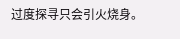过度探寻只会引火烧身。